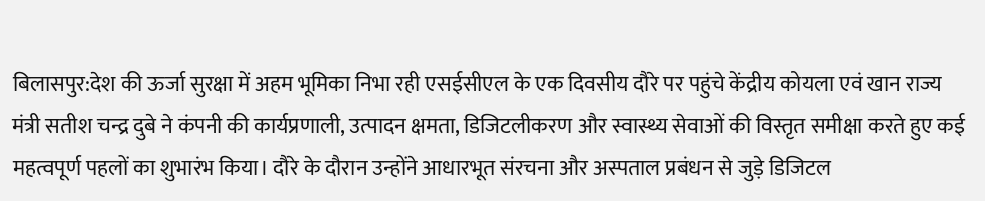बिलासपुर:देश की ऊर्जा सुरक्षा में अहम भूमिका निभा रही एसईसीएल के एक दिवसीय दौरे पर पहुंचे केंद्रीय कोयला एवं खान राज्य मंत्री सतीश चन्द्र दुबे ने कंपनी की कार्यप्रणाली, उत्पादन क्षमता, डिजिटलीकरण और स्वास्थ्य सेवाओं की विस्तृत समीक्षा करते हुए कई महत्वपूर्ण पहलों का शुभारंभ किया। दौरे के दौरान उन्होंने आधारभूत संरचना और अस्पताल प्रबंधन से जुड़े डिजिटल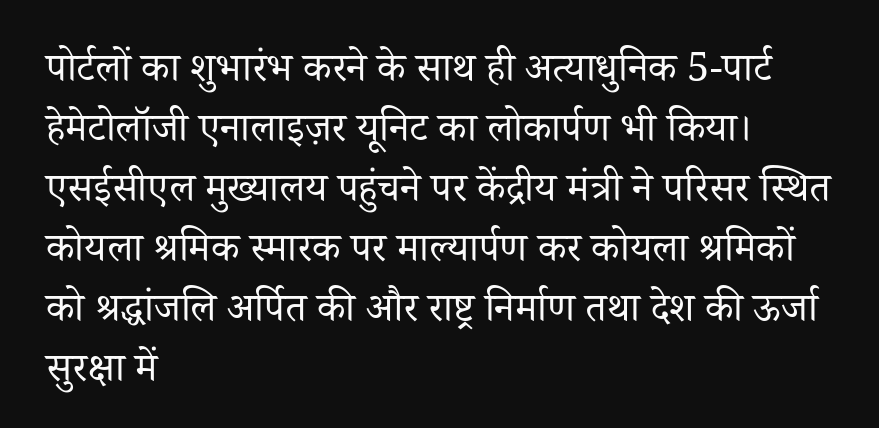पोर्टलों का शुभारंभ करने के साथ ही अत्याधुनिक 5-पार्ट हेमेटोलॉजी एनालाइज़र यूनिट का लोकार्पण भी किया।
एसईसीएल मुख्यालय पहुंचने पर केंद्रीय मंत्री ने परिसर स्थित कोयला श्रमिक स्मारक पर माल्यार्पण कर कोयला श्रमिकों को श्रद्धांजलि अर्पित की और राष्ट्र निर्माण तथा देश की ऊर्जा सुरक्षा में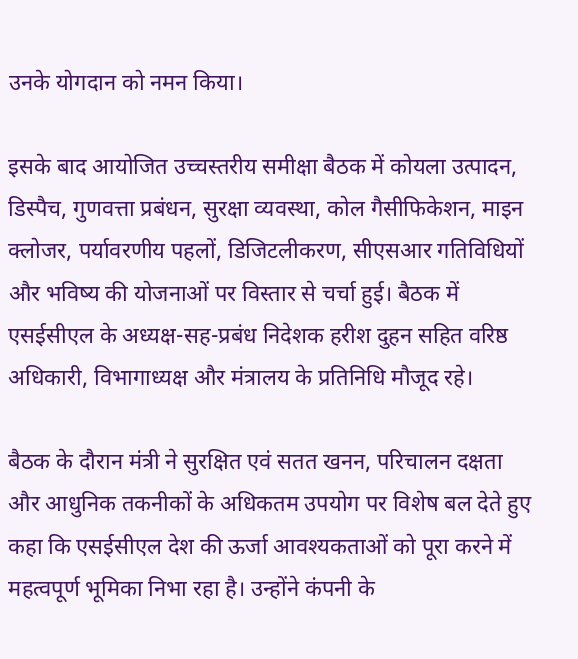उनके योगदान को नमन किया।

इसके बाद आयोजित उच्चस्तरीय समीक्षा बैठक में कोयला उत्पादन, डिस्पैच, गुणवत्ता प्रबंधन, सुरक्षा व्यवस्था, कोल गैसीफिकेशन, माइन क्लोजर, पर्यावरणीय पहलों, डिजिटलीकरण, सीएसआर गतिविधियों और भविष्य की योजनाओं पर विस्तार से चर्चा हुई। बैठक में एसईसीएल के अध्यक्ष-सह-प्रबंध निदेशक हरीश दुहन सहित वरिष्ठ अधिकारी, विभागाध्यक्ष और मंत्रालय के प्रतिनिधि मौजूद रहे।

बैठक के दौरान मंत्री ने सुरक्षित एवं सतत खनन, परिचालन दक्षता और आधुनिक तकनीकों के अधिकतम उपयोग पर विशेष बल देते हुए कहा कि एसईसीएल देश की ऊर्जा आवश्यकताओं को पूरा करने में महत्वपूर्ण भूमिका निभा रहा है। उन्होंने कंपनी के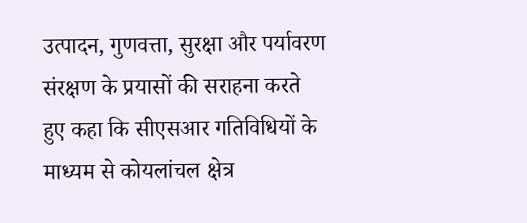उत्पादन, गुणवत्ता, सुरक्षा और पर्यावरण संरक्षण के प्रयासों की सराहना करते हुए कहा कि सीएसआर गतिविधियों के माध्यम से कोयलांचल क्षेत्र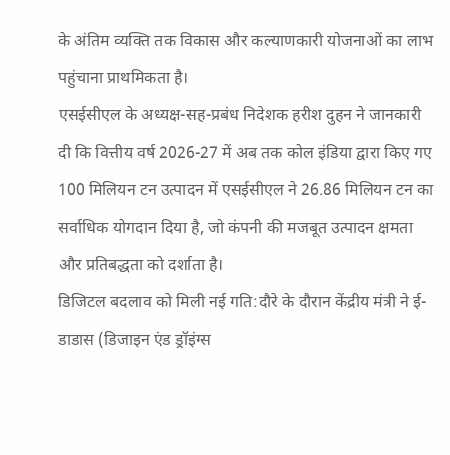के अंतिम व्यक्ति तक विकास और कल्याणकारी योजनाओं का लाभ पहुंचाना प्राथमिकता है।
एसईसीएल के अध्यक्ष-सह-प्रबंध निदेशक हरीश दुहन ने जानकारी दी कि वित्तीय वर्ष 2026-27 में अब तक कोल इंडिया द्वारा किए गए 100 मिलियन टन उत्पादन में एसईसीएल ने 26.86 मिलियन टन का सर्वाधिक योगदान दिया है, जो कंपनी की मजबूत उत्पादन क्षमता और प्रतिबद्धता को दर्शाता है।
डिजिटल बदलाव को मिली नई गति:दौरे के दौरान केंद्रीय मंत्री ने ई-डाडास (डिजाइन एंड ड्रॉइंग्स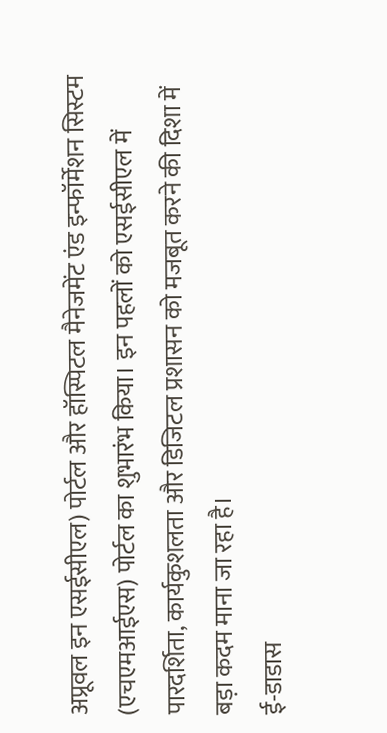अप्रूवल इन एसईसीएल) पोर्टल और हॉस्पिटल मैनेजमेंट एंड इन्फॉर्मेशन सिस्टम (एचएमआईएस) पोर्टल का शुभारंभ किया। इन पहलों को एसईसीएल में पारदर्शिता, कार्यकुशलता और डिजिटल प्रशासन को मजबूत करने की दिशा में बड़ा कदम माना जा रहा है।
ई-डाडास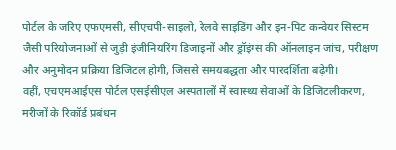पोर्टल के जरिए एफएमसी, सीएचपी-साइलो, रेलवे साइडिंग और इन-पिट कन्वेयर सिस्टम जैसी परियोजनाओं से जुड़ी इंजीनियरिंग डिजाइनों और ड्रॉइंग्स की ऑनलाइन जांच, परीक्षण और अनुमोदन प्रक्रिया डिजिटल होगी, जिससे समयबद्धता और पारदर्शिता बढ़ेगी।
वहीं, एचएमआईएस पोर्टल एसईसीएल अस्पतालों में स्वास्थ्य सेवाओं के डिजिटलीकरण, मरीजों के रिकॉर्ड प्रबंधन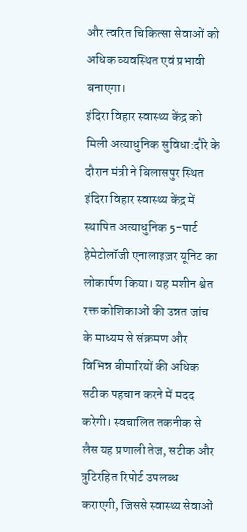और त्वरित चिकित्सा सेवाओं को अधिक व्यवस्थित एवं प्रभावी बनाएगा।
इंदिरा विहार स्वास्थ्य केंद्र को मिली अत्याधुनिक सुविधा:दौरे के दौरान मंत्री ने बिलासपुर स्थित इंदिरा विहार स्वास्थ्य केंद्र में स्थापित अत्याधुनिक 5-पार्ट हेमेटोलॉजी एनालाइज़र यूनिट का लोकार्पण किया। यह मशीन श्वेत रक्त कोशिकाओं की उन्नत जांच के माध्यम से संक्रमण और विभिन्न बीमारियों की अधिक सटीक पहचान करने में मदद करेगी। स्वचालित तकनीक से लैस यह प्रणाली तेज, सटीक और त्रुटिरहित रिपोर्ट उपलब्ध कराएगी, जिससे स्वास्थ्य सेवाओं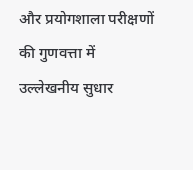और प्रयोगशाला परीक्षणों की गुणवत्ता में उल्लेखनीय सुधार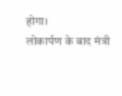होगा।
लोकार्पण के बाद मंत्री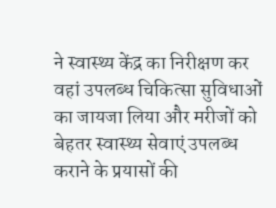ने स्वास्थ्य केंद्र का निरीक्षण कर वहां उपलब्ध चिकित्सा सुविधाओं का जायजा लिया और मरीजों को बेहतर स्वास्थ्य सेवाएं उपलब्ध कराने के प्रयासों की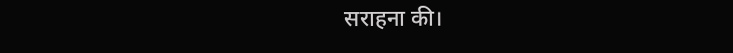सराहना की।